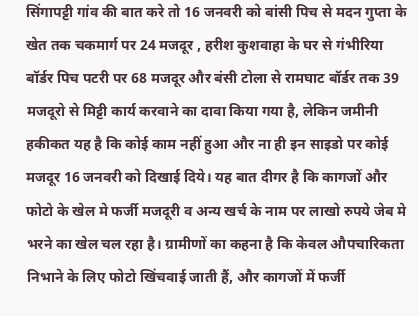सिंगापट्टी गांव की बात करे तो 16 जनवरी को बांसी पिच से मदन गुप्ता के खेत तक चकमार्ग पर 24 मजदूर , हरीश कुशवाहा के घर से गंभीरिया बॉर्डर पिच पटरी पर 68 मजदूर और बंसी टोला से रामघाट बॉर्डर तक 39 मजदूरो से मिट्टी कार्य करवाने का दावा किया गया है, लेकिन जमीनी हकीकत यह है कि कोई काम नहीं हुआ और ना ही इन साइडो पर कोई मजदूर 16 जनवरी को दिखाई दिये। यह बात दीगर है कि कागजों और फोटो के खेल मे फर्जी मजदूरी व अन्य खर्च के नाम पर लाखो रुपये जेब मे भरने का खेल चल रहा है। ग्रामीणों का कहना है कि केवल औपचारिकता निभाने के लिए फोटो खिंचवाई जाती हैं, और कागजों में फर्जी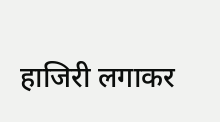हाजिरी लगाकर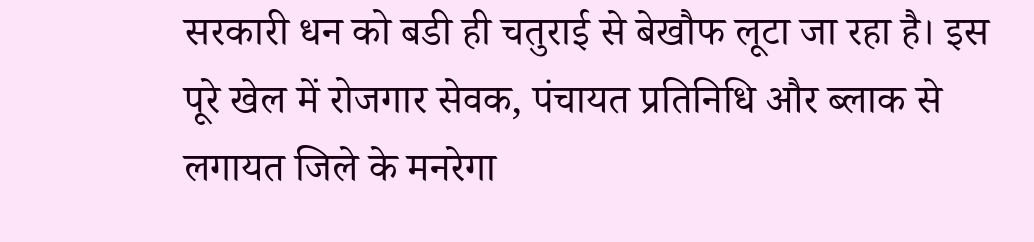सरकारी धन को बडी ही चतुराई से बेखौफ लूटा जा रहा है। इस पूरे खेल में रोजगार सेवक, पंचायत प्रतिनिधि और ब्लाक से लगायत जिले के मनरेगा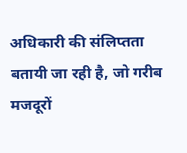अधिकारी की संलिप्तता बतायी जा रही है, जो गरीब मजदूरों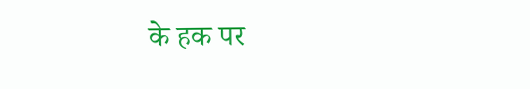के हक पर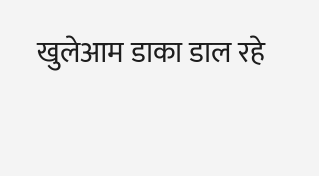खुलेआम डाका डाल रहे